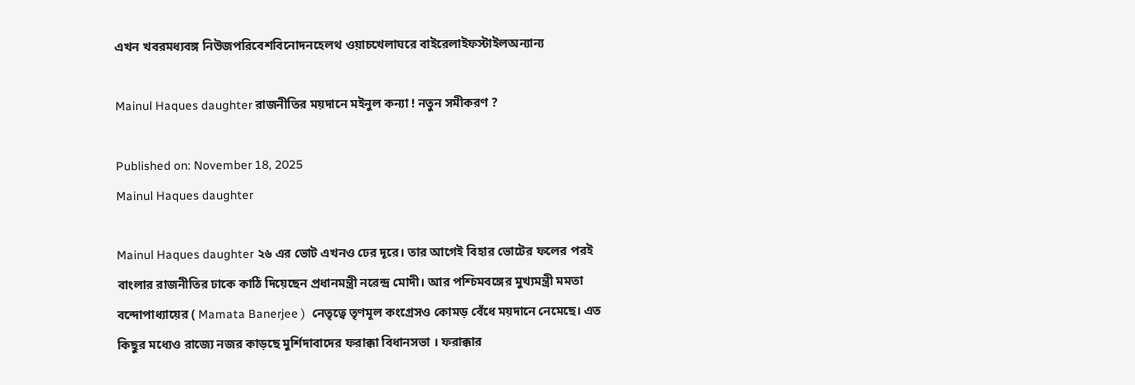এখন খবরমধ্যবঙ্গ নিউজপরিবেশবিনোদনহেলথ ওয়াচখেলাঘরে বাইরেলাইফস্টাইলঅন্যান্য

Mainul Haques daughter রাজনীতির ময়দানে মইনুল কন্যা ! নতুন সমীকরণ ?

Published on: November 18, 2025
Mainul Haques daughter

Mainul Haques daughter ২৬ এর ভোট এখনও ঢের দূরে। তার আগেই বিহার ভোটের ফলের পরই বাংলার রাজনীতির ঢাকে কাঠি দিয়েছেন প্রধানমন্ত্রী নরেন্দ্র মোদী। আর পশ্চিমবঙ্গের মুখ্যমন্ত্রী মমতা বন্দোপাধ্যায়ের ( Mamata Banerjee )  নেতৃত্বে তৃণমূল কংগ্রেসও কোমড় বেঁধে ময়দানে নেমেছে। এত কিছুর মধ্যেও রাজ্যে নজর কাড়ছে মুর্শিদাবাদের ফরাক্কা বিধানসভা । ফরাক্কার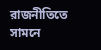রাজনীতিতে সামনে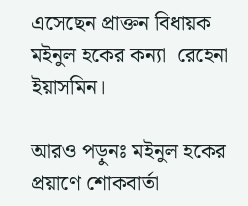এসেছেন প্রাক্তন বিধায়ক মইনুল হকের কন্যা  রেহেনা ইয়াসমিন।

আরও পড়ুনঃ মইনুল হকের প্রয়াণে শোকবার্তা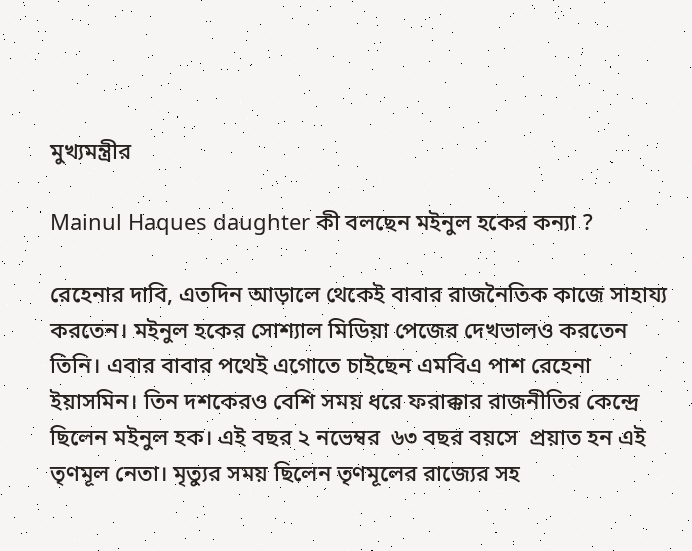মুখ্যমন্ত্রীর

Mainul Haques daughter কী বলছেন মইনুল হকের কন্যা ?

রেহেনার দাবি, এতদিন আড়ালে থেকেই বাবার রাজনৈতিক কাজে সাহায্য করতেন। মইনুল হকের সোশ্যাল মিডিয়া পেজের দেখভালও করতেন তিনি। এবার বাবার পথেই এগোতে চাইছেন এমবিএ পাশ রেহেনা ইয়াসমিন। তিন দশকেরও বেশি সময় ধরে ফরাক্কার রাজনীতির কেন্দ্রে ছিলেন মইনুল হক। এই বছর ২ নভেম্বর  ৬৩ বছর বয়সে  প্রয়াত হন এই তৃণমূল নেতা। মৃত্যুর সময় ছিলেন তৃণমূলের রাজ্যের সহ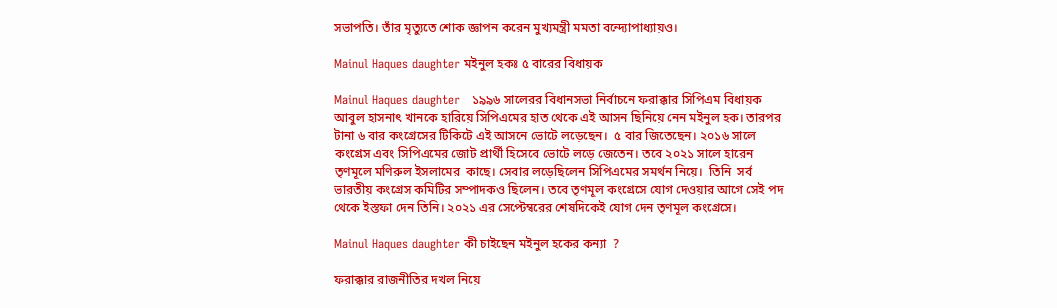সভাপতি। তাঁর মৃত্যুতে শোক জ্ঞাপন করেন মুখ্যমন্ত্রী মমতা বন্দ্যোপাধ্যায়ও।

Mainul Haques daughter মইনুল হকঃ ৫ বারের বিধায়ক

Mainul Haques daughter   ১৯৯৬ সালেরর বিধানসভা নির্বাচনে ফরাক্কার সিপিএম বিধায়ক আবুল হাসনাৎ খানকে হারিয়ে সিপিএমের হাত থেকে এই আসন ছিনিয়ে নেন মইনুল হক। তারপর টানা ৬ বার কংগ্রেসের টিকিটে এই আসনে ভোটে লড়েছেন।  ৫ বার জিতেছেন। ২০১৬ সালে কংগ্রেস এবং সিপিএমের জোট প্রার্থী হিসেবে ভোটে লড়ে জেতেন। তবে ২০২১ সালে হারেন তৃণমূলে মণিরুল ইসলামের  কাছে। সেবার লড়েছিলেন সিপিএমের সমর্থন নিয়ে।  তিনি  সর্ব ভারতীয় কংগ্রেস কমিটির সম্পাদকও ছিলেন। তবে তৃণমূল কংগ্রেসে যোগ দেওয়ার আগে সেই পদ থেকে ইস্তফা দেন তিনি। ২০২১ এর সেপ্টেম্বরের শেষদিকেই যোগ দেন তৃণমূল কংগ্রেসে।

Mainul Haques daughter কী চাইছেন মইনুল হকের কন্যা  ?

ফরাক্কার রাজনীতির দখল নিয়ে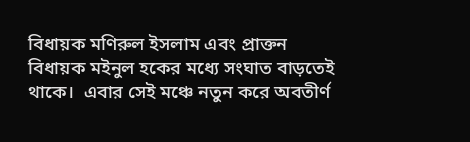বিধায়ক মণিরুল ইসলাম এবং প্রাক্তন বিধায়ক মইনুল হকের মধ্যে সংঘাত বাড়তেই থাকে।  এবার সেই মঞ্চে নতুন করে অবতীর্ণ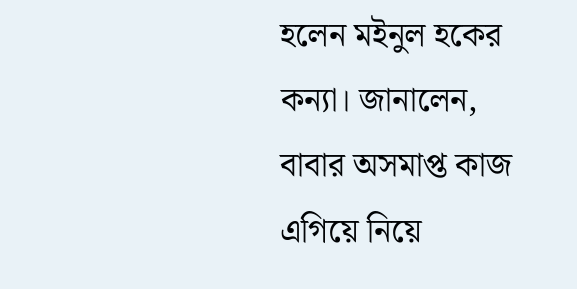হলেন মইনুল হকের কন্যা। জানালেন, বাবার অসমাপ্ত কাজ এগিয়ে নিয়ে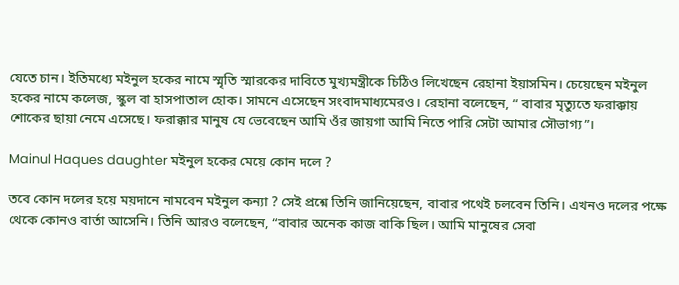যেতে চান। ইতিমধ্যে মইনুল হকের নামে স্মৃতি স্মারকের দাবিতে মুখ্যমন্ত্রীকে চিঠিও লিখেছেন রেহানা ইয়াসমিন। চেয়েছেন মইনুল হকের নামে কলেজ, স্কুল বা হাসপাতাল হোক। সামনে এসেছেন সংবাদমাধ্যমেরও। রেহানা বলেছেন, “ বাবার মৃত্যুতে ফরাক্কায় শোকের ছায়া নেমে এসেছে। ফরাক্কার মানুষ যে ভেবেছেন আমি ওঁর জায়গা আমি নিতে পারি সেটা আমার সৌভাগ্য”।

Mainul Haques daughter মইনুল হকের মেয়ে কোন দলে ?

তবে কোন দলের হয়ে ময়দানে নামবেন মইনুল কন্যা ? সেই প্রশ্নে তিনি জানিয়েছেন, বাবার পথেই চলবেন তিনি। এখনও দলের পক্ষে থেকে কোনও বার্তা আসেনি। তিনি আরও বলেছেন, “বাবার অনেক কাজ বাকি ছিল। আমি মানুষের সেবা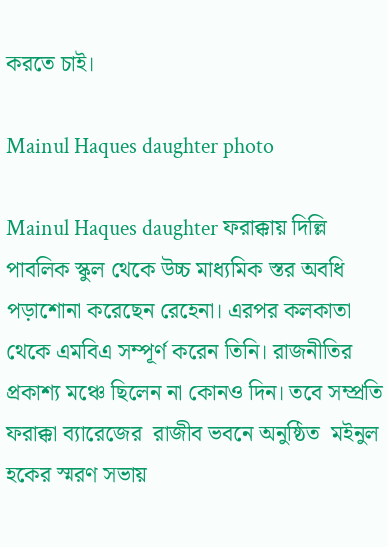করতে চাই।

Mainul Haques daughter photo

Mainul Haques daughter ফরাক্কায় দিল্লি পাবলিক স্কুল থেকে উচ্চ মাধ্যমিক স্তর অবধি পড়াশোনা করেছেন রেহেনা। এরপর কলকাতা থেকে এমবিএ সম্পূর্ণ করেন তিনি। রাজনীতির প্রকাশ্য মঞ্চে ছিলেন না কোনও দিন। তবে সম্প্রতি ফরাক্কা ব্যারেজের  রাজীব ভবনে অনুষ্ঠিত  মইনুল হকের স্মরণ সভায়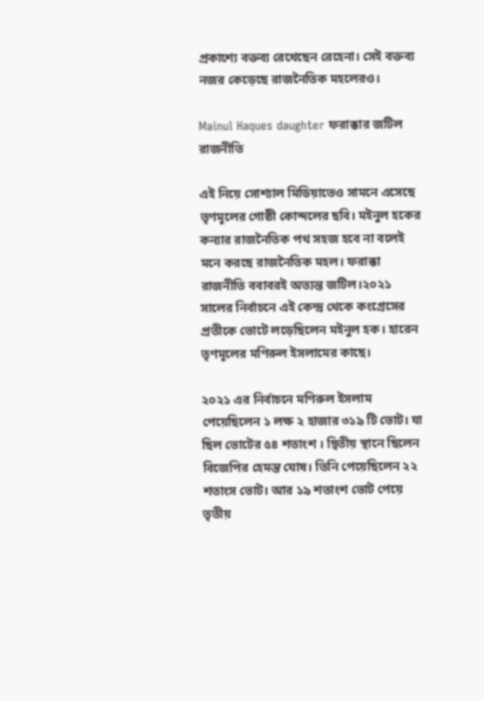প্রকাশ্যে বক্তব্য রেখেছেন রেহেনা। সেই বক্তব্য নজর কেড়েছে রাজনৈতিক মহলেরও।

Mainul Haques daughter ফরাক্কার জটিল রাজনীতি

এই নিয়ে সোশ্যাল মিডিয়াতেও সামনে এসেছে তৃণমূলের গোষ্ঠী কোন্দলের ছবি। মইনুল হকের কন্যার রাজনৈতিক পথ সহজ হবে না বলেই মনে করছে রাজনৈতিক মহল। ফরাক্কা রাজনীতি ববাবরই অত্যন্ত জটিল।২০২১ সালের নির্বাচনে এই কেন্দ্র থেকে কংগ্রেসের প্রতীকে ভোটে লড়েছিলেন মইনুল হক। হারেন তৃণমূলের মণিরুল ইসলামের কাছে।

২০২১ এর নির্বাচনে মণিরুল ইসলাম পেয়েছিলেন ১ লক্ষ ২ হাজার ৩১৯ টি ভোট। যা ছিল ভোটের ৫৪ শতাংশ । দ্বিতীয় স্থানে ছিলেন বিজেপির হেমন্ত ঘোষ। তিনি পেয়েছিলেন ২২ শতাংস ভোট। আর ১৯ শতাংশ ভোট পেয়ে তৃতীয়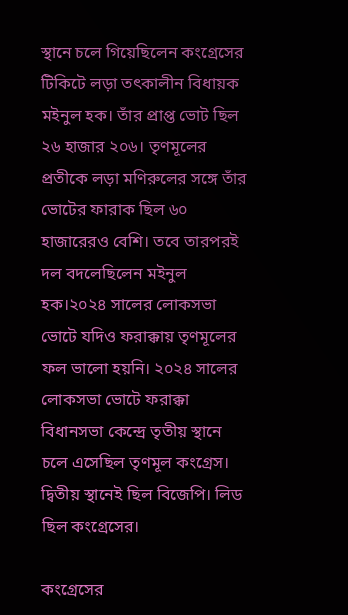স্থানে চলে গিয়েছিলেন কংগ্রেসের টিকিটে লড়া তৎকালীন বিধায়ক মইনুল হক। তাঁর প্রাপ্ত ভোট ছিল ২৬ হাজার ২০৬। তৃণমূলের প্রতীকে লড়া মণিরুলের সঙ্গে তাঁর ভোটের ফারাক ছিল ৬০ হাজারেরও বেশি। তবে তারপরই দল বদলেছিলেন মইনুল হক।২০২৪ সালের লোকসভা ভোটে যদিও ফরাক্কায় তৃণমূলের ফল ভালো হয়নি। ২০২৪ সালের লোকসভা ভোটে ফরাক্কা বিধানসভা কেন্দ্রে তৃতীয় স্থানে চলে এসেছিল তৃণমূল কংগ্রেস। দ্বিতীয় স্থানেই ছিল বিজেপি। লিড ছিল কংগ্রেসের।

কংগ্রেসের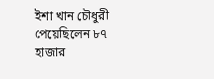ইশা খান চৌধুরী পেয়েছিলেন ৮৭ হাজার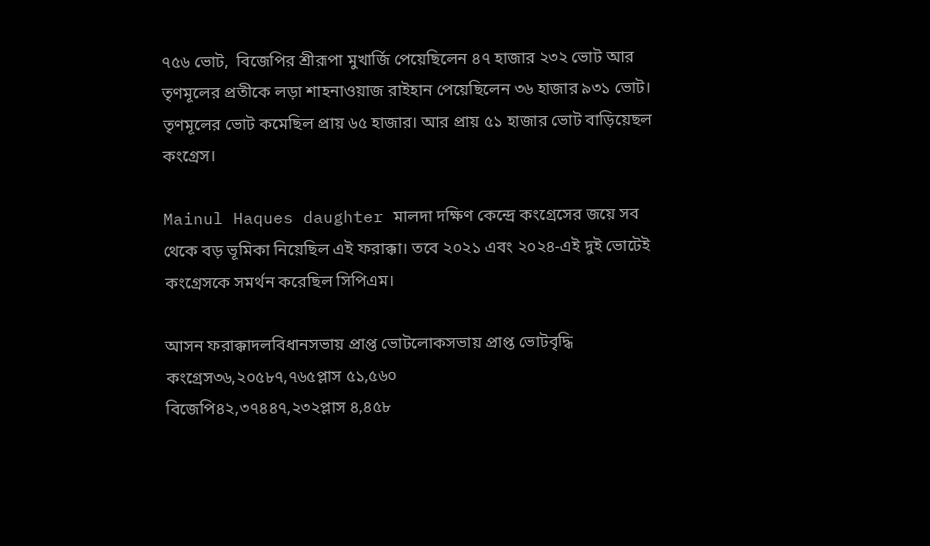৭৫৬ ভোট,  বিজেপির শ্রীরূপা মুখার্জি পেয়েছিলেন ৪৭ হাজার ২৩২ ভোট আর তৃণমূলের প্রতীকে লড়া শাহনাওয়াজ রাইহান পেয়েছিলেন ৩৬ হাজার ৯৩১ ভোট। তৃণমূলের ভোট কমেছিল প্রায় ৬৫ হাজার। আর প্রায় ৫১ হাজার ভোট বাড়িয়েছল কংগ্রেস।

Mainul Haques daughter মালদা দক্ষিণ কেন্দ্রে কংগ্রেসের জয়ে সব থেকে বড় ভূমিকা নিয়েছিল এই ফরাক্কা। তবে ২০২১ এবং ২০২৪-এই দুই ভোটেই কংগ্রেসকে সমর্থন করেছিল সিপিএম।

আসন ফরাক্কাদলবিধানসভায় প্রাপ্ত ভোটলোকসভায় প্রাপ্ত ভোটবৃদ্ধি
কংগ্রেস৩৬,২০৫৮৭,৭৬৫প্লাস ৫১,৫৬০
বিজেপি৪২,৩৭৪৪৭,২৩২প্লাস ৪,৪৫৮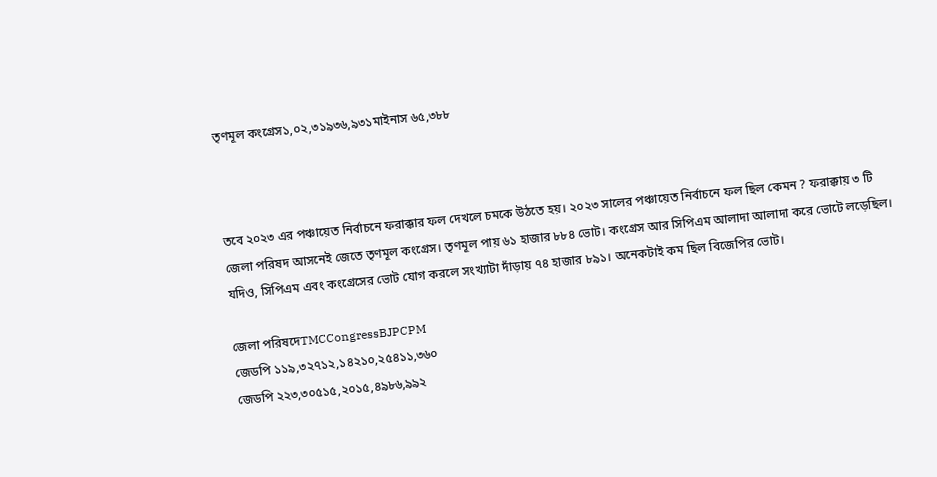তৃণমূল কংগ্রেস১,০২,৩১৯৩৬,৯৩১মাইনাস ৬৫,৩৮৮



তবে ২০২৩ এর পঞ্চায়েত নির্বাচনে ফরাক্কার ফল দেখলে চমকে উঠতে হয়। ২০২৩ সালের পঞ্চায়েত নির্বাচনে ফল ছিল কেমন ? ফরাক্কায় ৩ টি জেলা পরিষদ আসনেই জেতে তৃণমূল কংগ্রেস। তৃণমূল পায় ৬১ হাজার ৮৮৪ ভোট। কংগ্রেস আর সিপিএম আলাদা আলাদা করে ভোটে লড়েছিল। যদিও, সিপিএম এবং কংগ্রেসের ভোট যোগ করলে সংখ্যাটা দাঁড়ায় ৭৪ হাজার ৮৯১। অনেকটাই কম ছিল বিজেপির ভোট।

জেলা পরিষদেTMCCongressBJPCPM
জেডপি ১১৯,৩২৭১২,১৪২১০,২৫৪১১,৩৬০
জেডপি ২২৩,৩০৫১৫,২০১৫,৪৯৮৬,৯৯২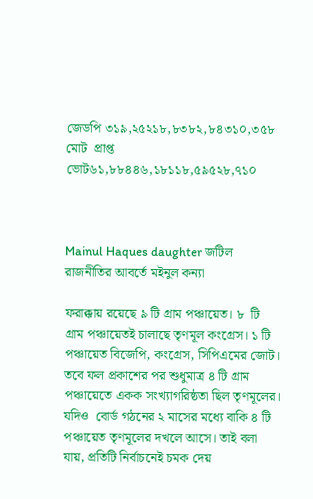জেডপি ৩১৯,২৫২১৮,৮৩৮২,৮৪৩১০,৩৫৮
মোট  প্রাপ্ত ভোট৬১,৮৮৪৪৬,১৮১১৮,৫৯৫২৮,৭১০



Mainul Haques daughter জটিল রাজনীতির আবর্তে মইনুল কন্যা

ফরাক্কায় রয়েছে ৯ টি গ্রাম পঞ্চায়েত। ৮  টি গ্রাম পঞ্চায়েতই চালাছে তৃণমূল কংগ্রেস। ১ টি পঞ্চায়েত বিজেপি, কংগ্রেস, সিপিএমের জোট। তবে ফল প্রকাশের পর শুধুমাত্র ৪ টি গ্রাম পঞ্চায়েতে একক সংখ্যাগরিষ্ঠতা ছিল তৃণমূলের। যদিও  বোর্ড গঠনের ২ মাসের মধ্যে বাকি ৪ টি পঞ্চায়েত তৃণমূলের দখলে আসে। তাই বলা যায়, প্রতিটি নির্বাচনেই চমক দেয়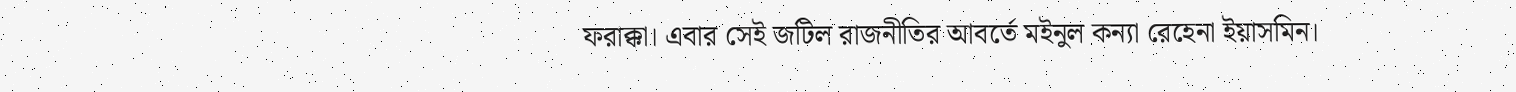ফরাক্কা। এবার সেই জটিল রাজনীতির আবর্তে মইনুল কন্যা রেহেনা ইয়াসমিন।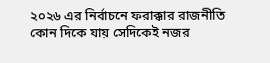২০২৬ এর নির্বাচনে ফরাক্কার রাজনীতি কোন দিকে যায় সেদিকেই নজর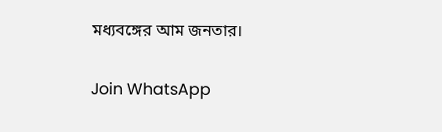মধ্যবঙ্গের আম জনতার।

Join WhatsApp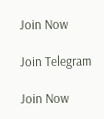Join Now

Join Telegram

Join Now